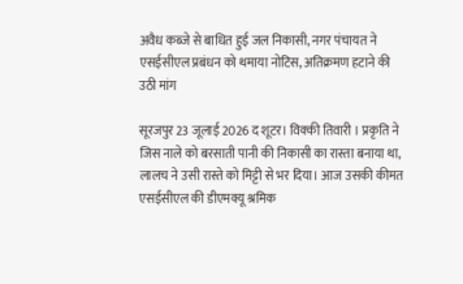अवैध कब्जे से बाधित हुई जल निकासी, नगर पंचायत ने एसईसीएल प्रबंधन को थमाया नोटिस, अतिक्रमण हटाने की उठी मांग

सूरजपुर 23 जूलाई 2026 द शूटर। विक्की तिवारी । प्रकृति ने जिस नाले को बरसाती पानी की निकासी का रास्ता बनाया था, लालच ने उसी रास्ते को मिट्टी से भर दिया। आज उसकी कीमत एसईसीएल की डीएमक्यू श्रमिक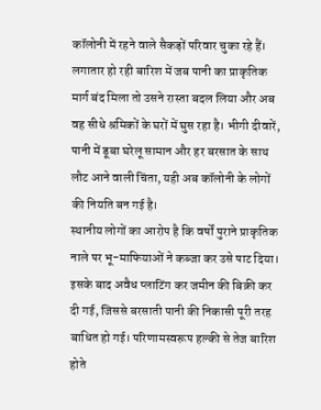कॉलोनी में रहने वाले सैकड़ों परिवार चुका रहे हैं। लगातार हो रही बारिश में जब पानी का प्राकृतिक मार्ग बंद मिला तो उसने रास्ता बदल लिया और अब वह सीधे श्रमिकों के घरों में घुस रहा है। भीगी दीवारें, पानी में डूबा घरेलू सामान और हर बरसात के साथ लौट आने वाली चिंता, यही अब कॉलोनी के लोगों की नियति बन गई है।
स्थानीय लोगों का आरोप है कि वर्षों पुराने प्राकृतिक नाले पर भू-माफियाओं ने कब्जा कर उसे पाट दिया। इसके बाद अवैध प्लाटिंग कर जमीन की बिक्री कर दी गई, जिससे बरसाती पानी की निकासी पूरी तरह बाधित हो गई। परिणामस्वरूप हल्की से तेज बारिश होते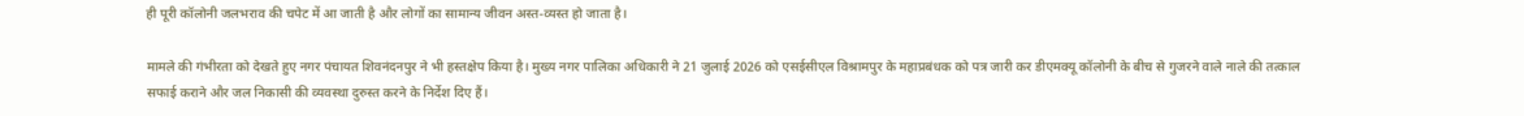ही पूरी कॉलोनी जलभराव की चपेट में आ जाती है और लोगों का सामान्य जीवन अस्त-व्यस्त हो जाता है।

मामले की गंभीरता को देखते हुए नगर पंचायत शिवनंदनपुर ने भी हस्तक्षेप किया है। मुख्य नगर पालिका अधिकारी ने 21 जुलाई 2026 को एसईसीएल विश्रामपुर के महाप्रबंधक को पत्र जारी कर डीएमक्यू कॉलोनी के बीच से गुजरने वाले नाले की तत्काल सफाई कराने और जल निकासी की व्यवस्था दुरुस्त करने के निर्देश दिए हैं।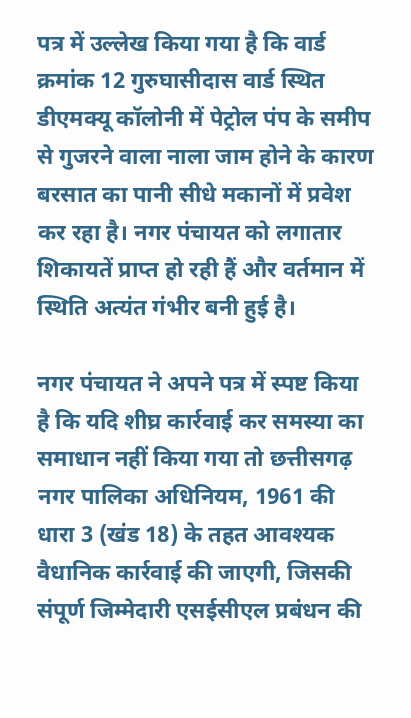पत्र में उल्लेख किया गया है कि वार्ड क्रमांक 12 गुरुघासीदास वार्ड स्थित डीएमक्यू कॉलोनी में पेट्रोल पंप के समीप से गुजरने वाला नाला जाम होने के कारण बरसात का पानी सीधे मकानों में प्रवेश कर रहा है। नगर पंचायत को लगातार शिकायतें प्राप्त हो रही हैं और वर्तमान में स्थिति अत्यंत गंभीर बनी हुई है।

नगर पंचायत ने अपने पत्र में स्पष्ट किया है कि यदि शीघ्र कार्रवाई कर समस्या का समाधान नहीं किया गया तो छत्तीसगढ़ नगर पालिका अधिनियम, 1961 की धारा 3 (खंड 18) के तहत आवश्यक वैधानिक कार्रवाई की जाएगी, जिसकी संपूर्ण जिम्मेदारी एसईसीएल प्रबंधन की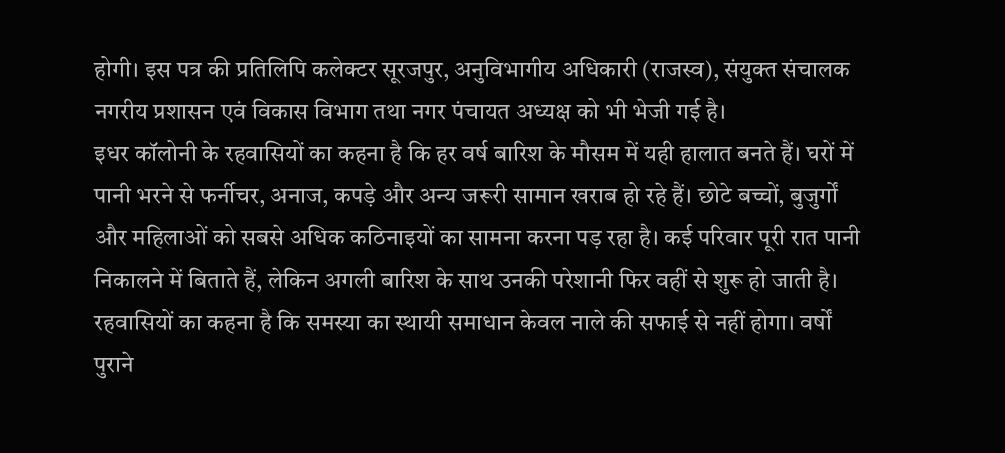होगी। इस पत्र की प्रतिलिपि कलेक्टर सूरजपुर, अनुविभागीय अधिकारी (राजस्व), संयुक्त संचालक नगरीय प्रशासन एवं विकास विभाग तथा नगर पंचायत अध्यक्ष को भी भेजी गई है।
इधर कॉलोनी के रहवासियों का कहना है कि हर वर्ष बारिश के मौसम में यही हालात बनते हैं। घरों में पानी भरने से फर्नीचर, अनाज, कपड़े और अन्य जरूरी सामान खराब हो रहे हैं। छोटे बच्चों, बुजुर्गों और महिलाओं को सबसे अधिक कठिनाइयों का सामना करना पड़ रहा है। कई परिवार पूरी रात पानी निकालने में बिताते हैं, लेकिन अगली बारिश के साथ उनकी परेशानी फिर वहीं से शुरू हो जाती है।
रहवासियों का कहना है कि समस्या का स्थायी समाधान केवल नाले की सफाई से नहीं होगा। वर्षों पुराने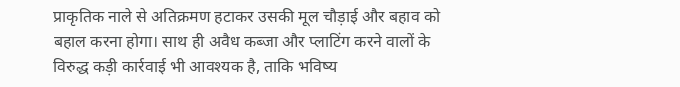प्राकृतिक नाले से अतिक्रमण हटाकर उसकी मूल चौड़ाई और बहाव को बहाल करना होगा। साथ ही अवैध कब्जा और प्लाटिंग करने वालों के विरुद्ध कड़ी कार्रवाई भी आवश्यक है, ताकि भविष्य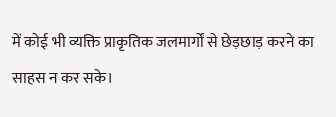में कोई भी व्यक्ति प्राकृतिक जलमार्गों से छेड़छाड़ करने का साहस न कर सके।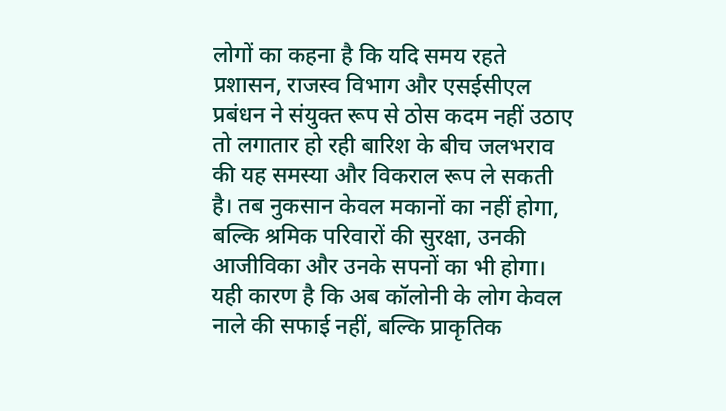लोगों का कहना है कि यदि समय रहते प्रशासन, राजस्व विभाग और एसईसीएल प्रबंधन ने संयुक्त रूप से ठोस कदम नहीं उठाए तो लगातार हो रही बारिश के बीच जलभराव की यह समस्या और विकराल रूप ले सकती है। तब नुकसान केवल मकानों का नहीं होगा, बल्कि श्रमिक परिवारों की सुरक्षा, उनकी आजीविका और उनके सपनों का भी होगा। यही कारण है कि अब कॉलोनी के लोग केवल नाले की सफाई नहीं, बल्कि प्राकृतिक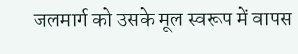जलमार्ग को उसके मूल स्वरूप में वापस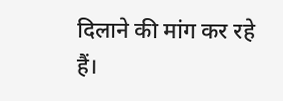दिलाने की मांग कर रहे हैं।